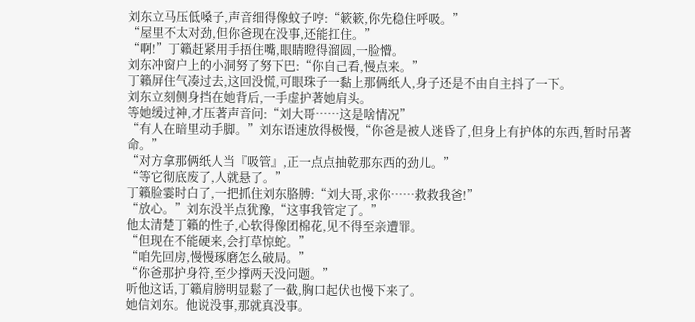刘东立马压低嗓子,声音细得像蚊子哼:“簌簌,你先稳住呼吸。”
“屋里不太对劲,但你爸现在没事,还能扛住。”
“啊!”丁籟赶紧用手捂住嘴,眼睛瞪得溜圆,一脸懵。
刘东冲窗户上的小洞努了努下巴:“你自己看,慢点来。”
丁籟屏住气凑过去,这回没慌,可眼珠子一黏上那俩纸人,身子还是不由自主抖了一下。
刘东立刻侧身挡在她背后,一手虚护著她肩头。
等她缓过神,才压著声音问:“刘大哥……这是啥情况”
“有人在暗里动手脚。”刘东语速放得极慢,“你爸是被人迷昏了,但身上有护体的东西,暂时吊著命。”
“对方拿那俩纸人当『吸管』,正一点点抽乾那东西的劲儿。”
“等它彻底废了,人就悬了。”
丁籟脸霎时白了,一把抓住刘东胳膊:“刘大哥,求你……救救我爸!”
“放心。”刘东没半点犹豫,“这事我管定了。”
他太清楚丁籟的性子,心软得像团棉花,见不得至亲遭罪。
“但现在不能硬来,会打草惊蛇。”
“咱先回房,慢慢琢磨怎么破局。”
“你爸那护身符,至少撑两天没问题。”
听他这话,丁籟肩膀明显鬆了一截,胸口起伏也慢下来了。
她信刘东。他说没事,那就真没事。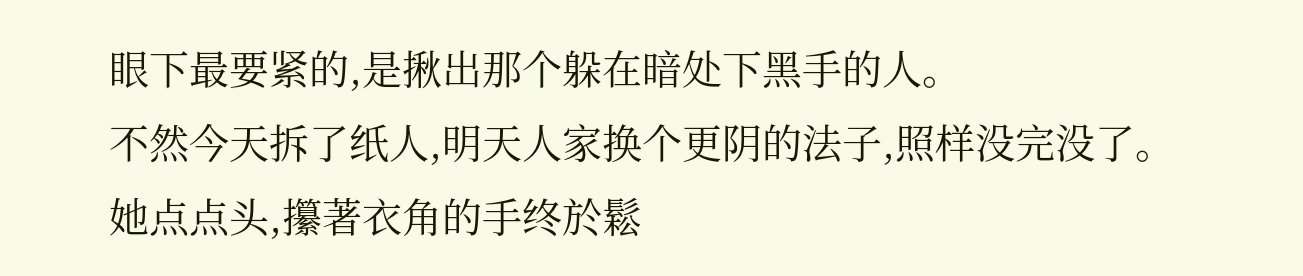眼下最要紧的,是揪出那个躲在暗处下黑手的人。
不然今天拆了纸人,明天人家换个更阴的法子,照样没完没了。
她点点头,攥著衣角的手终於鬆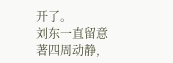开了。
刘东一直留意著四周动静,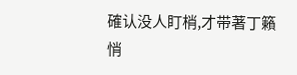確认没人盯梢,才带著丁籟悄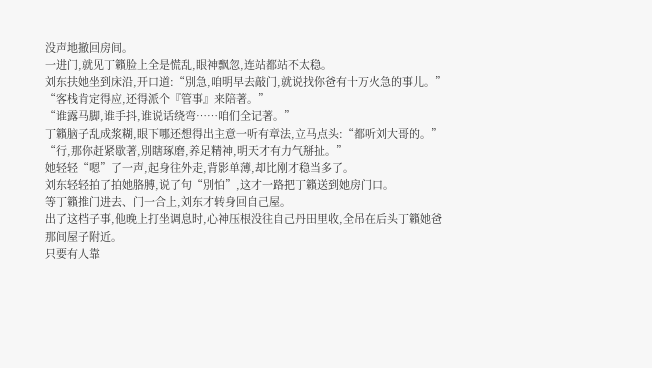没声地撤回房间。
一进门,就见丁籟脸上全是慌乱,眼神飘忽,连站都站不太稳。
刘东扶她坐到床沿,开口道:“別急,咱明早去敲门,就说找你爸有十万火急的事儿。”
“客栈肯定得应,还得派个『管事』来陪著。”
“谁露马脚,谁手抖,谁说话绕弯……咱们全记著。”
丁籟脑子乱成浆糊,眼下哪还想得出主意一听有章法,立马点头:“都听刘大哥的。”
“行,那你赶紧歇著,別瞎琢磨,养足精神,明天才有力气掰扯。”
她轻轻“嗯”了一声,起身往外走,背影单薄,却比刚才稳当多了。
刘东轻轻拍了拍她胳膊,说了句“別怕”,这才一路把丁籟送到她房门口。
等丁籟推门进去、门一合上,刘东才转身回自己屋。
出了这档子事,他晚上打坐调息时,心神压根没往自己丹田里收,全吊在后头丁籟她爸那间屋子附近。
只要有人靠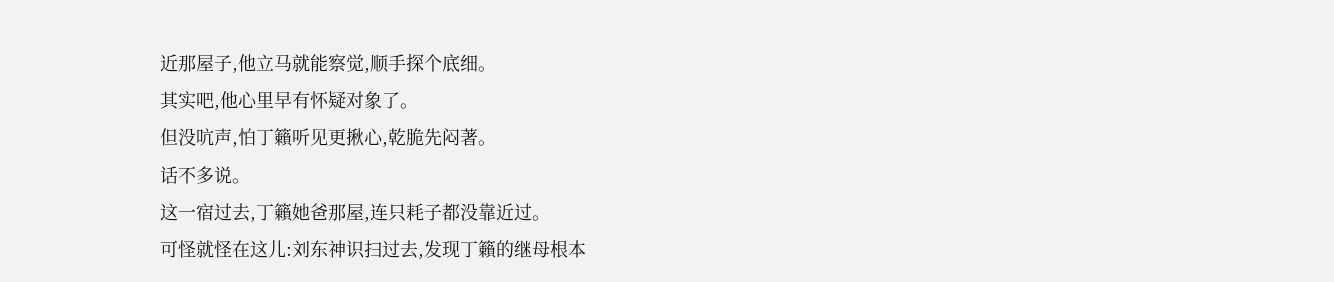近那屋子,他立马就能察觉,顺手探个底细。
其实吧,他心里早有怀疑对象了。
但没吭声,怕丁籟听见更揪心,乾脆先闷著。
话不多说。
这一宿过去,丁籟她爸那屋,连只耗子都没靠近过。
可怪就怪在这儿:刘东神识扫过去,发现丁籟的继母根本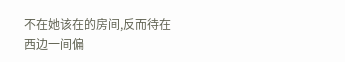不在她该在的房间,反而待在西边一间偏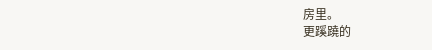房里。
更蹊蹺的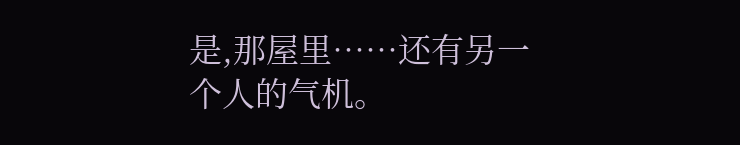是,那屋里……还有另一个人的气机。